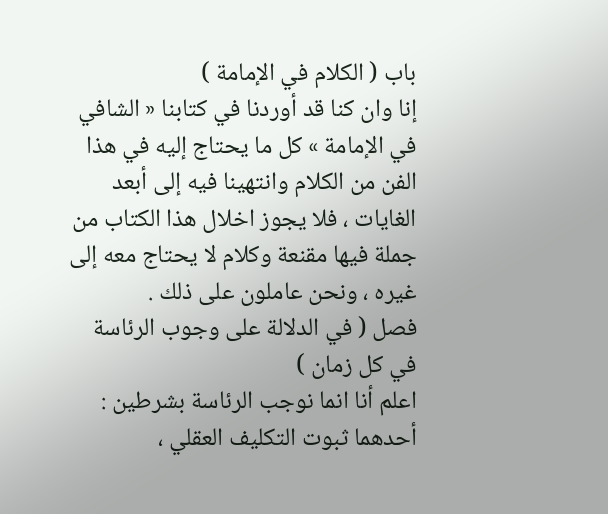باب ( الكلام في الإمامة )
إنا وان كنا قد أوردنا في كتابنا « الشافي في الإمامة » كل ما يحتاج إليه في هذا الفن من الكلام وانتهينا فيه إلى أبعد الغايات ، فلا يجوز اخلال هذا الكتاب من جملة فيها مقنعة وكلام لا يحتاج معه إلى غيره ، ونحن عاملون على ذلك .
فصل ( في الدلالة على وجوب الرئاسة في كل زمان )
اعلم أنا انما نوجب الرئاسة بشرطين : أحدهما ثبوت التكليف العقلي ،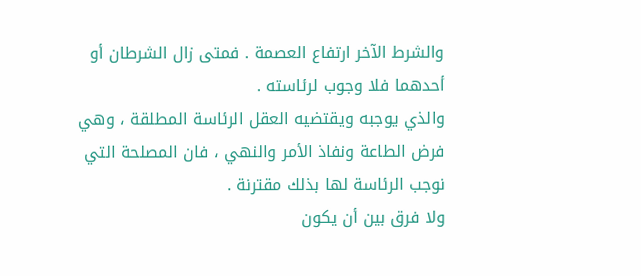والشرط الآخر ارتفاع العصمة . فمتى زال الشرطان أو أحدهما فلا وجوب لرئاسته .
والذي يوجبه ويقتضيه العقل الرئاسة المطلقة ، وهي فرض الطاعة ونفاذ الأمر والنهي ، فان المصلحة التي نوجب الرئاسة لها بذلك مقترنة .
ولا فرق بين أن يكون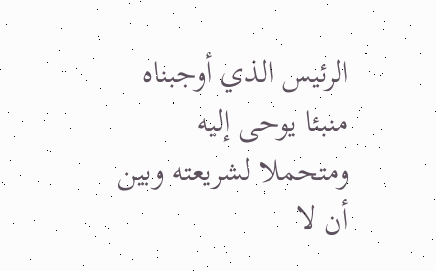الرئيس الذي أوجبناه منبئا يوحى إليه ومتحملا لشريعته وبين أن لا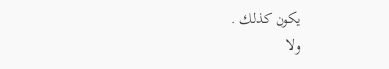يكون كذلك .
ولا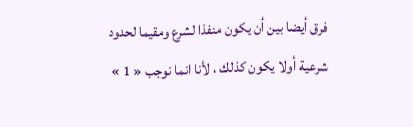فرق أيضا بين أن يكون منفذا لشرع ومقيما لحدود شرعية أولا يكون كذلك ، لأنا انما نوجب « 1 »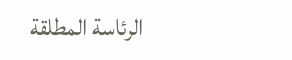الرئاسة المطلقة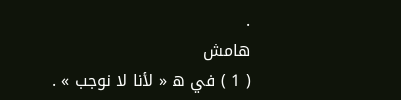.
هامش
( 1 ) في ه « لأنا لا نوجب » .